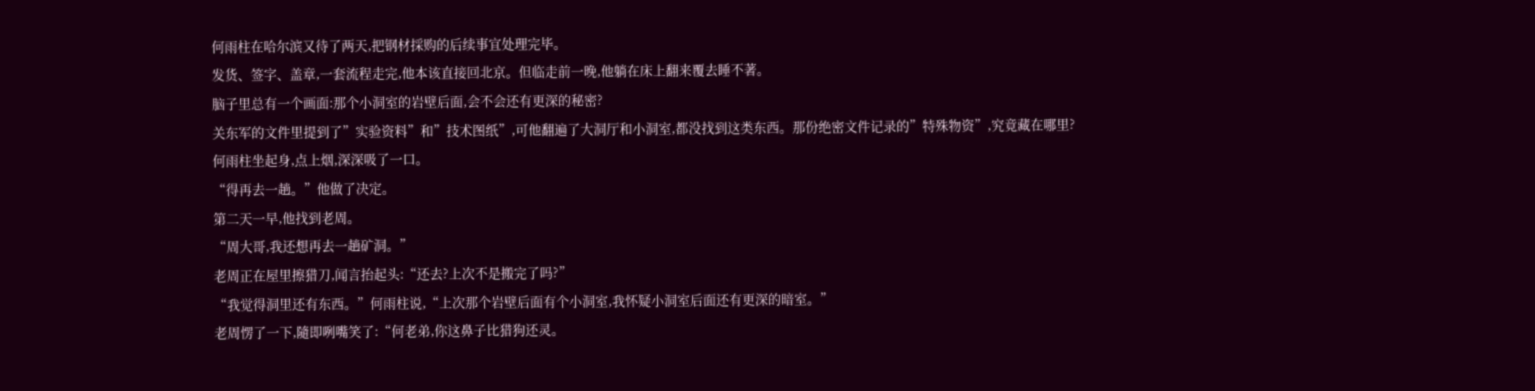何雨柱在哈尔滨又待了两天,把钢材採购的后续事宜处理完毕。
发货、签字、盖章,一套流程走完,他本该直接回北京。但临走前一晚,他躺在床上翻来覆去睡不著。
脑子里总有一个画面:那个小洞室的岩壁后面,会不会还有更深的秘密?
关东军的文件里提到了”实验资料”和”技术图纸”,可他翻遍了大洞厅和小洞室,都没找到这类东西。那份绝密文件记录的”特殊物资”,究竟藏在哪里?
何雨柱坐起身,点上烟,深深吸了一口。
“得再去一趟。”他做了决定。
第二天一早,他找到老周。
“周大哥,我还想再去一趟矿洞。”
老周正在屋里擦猎刀,闻言抬起头:“还去?上次不是搬完了吗?”
“我觉得洞里还有东西。”何雨柱说,“上次那个岩壁后面有个小洞室,我怀疑小洞室后面还有更深的暗室。”
老周愣了一下,隨即咧嘴笑了:“何老弟,你这鼻子比猎狗还灵。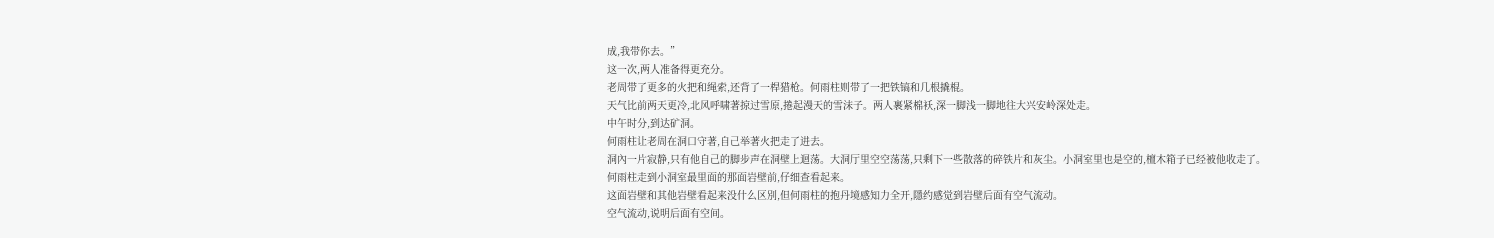成,我带你去。”
这一次,两人准备得更充分。
老周带了更多的火把和绳索,还背了一桿猎枪。何雨柱则带了一把铁镐和几根撬棍。
天气比前两天更冷,北风呼啸著掠过雪原,捲起漫天的雪沫子。两人裹紧棉袄,深一脚浅一脚地往大兴安岭深处走。
中午时分,到达矿洞。
何雨柱让老周在洞口守著,自己举著火把走了进去。
洞內一片寂静,只有他自己的脚步声在洞壁上迴荡。大洞厅里空空荡荡,只剩下一些散落的碎铁片和灰尘。小洞室里也是空的,檀木箱子已经被他收走了。
何雨柱走到小洞室最里面的那面岩壁前,仔细查看起来。
这面岩壁和其他岩壁看起来没什么区別,但何雨柱的抱丹境感知力全开,隱约感觉到岩壁后面有空气流动。
空气流动,说明后面有空间。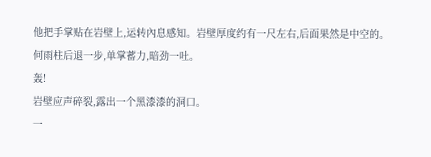他把手掌贴在岩壁上,运转內息感知。岩壁厚度约有一尺左右,后面果然是中空的。
何雨柱后退一步,单掌蓄力,暗劲一吐。
轰!
岩壁应声碎裂,露出一个黑漆漆的洞口。
一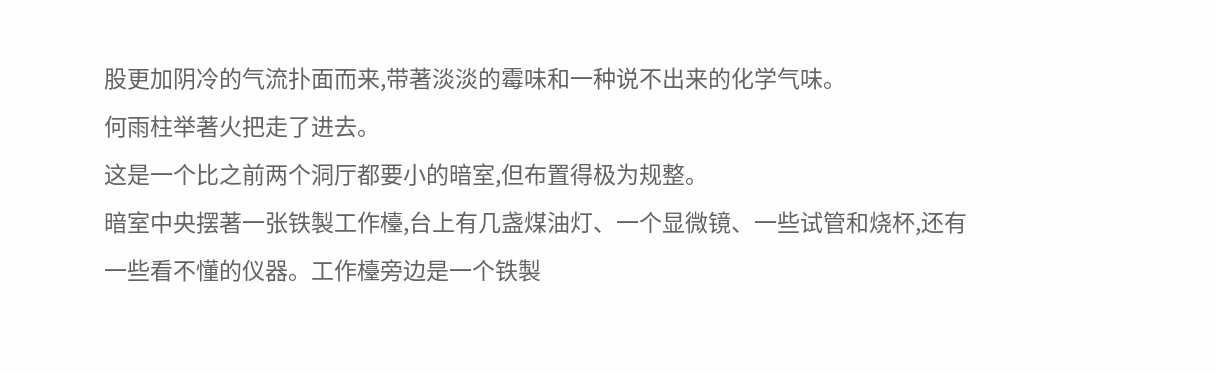股更加阴冷的气流扑面而来,带著淡淡的霉味和一种说不出来的化学气味。
何雨柱举著火把走了进去。
这是一个比之前两个洞厅都要小的暗室,但布置得极为规整。
暗室中央摆著一张铁製工作檯,台上有几盏煤油灯、一个显微镜、一些试管和烧杯,还有一些看不懂的仪器。工作檯旁边是一个铁製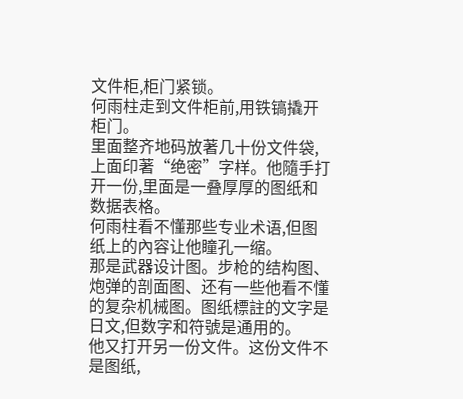文件柜,柜门紧锁。
何雨柱走到文件柜前,用铁镐撬开柜门。
里面整齐地码放著几十份文件袋,上面印著“绝密”字样。他隨手打开一份,里面是一叠厚厚的图纸和数据表格。
何雨柱看不懂那些专业术语,但图纸上的內容让他瞳孔一缩。
那是武器设计图。步枪的结构图、炮弹的剖面图、还有一些他看不懂的复杂机械图。图纸標註的文字是日文,但数字和符號是通用的。
他又打开另一份文件。这份文件不是图纸,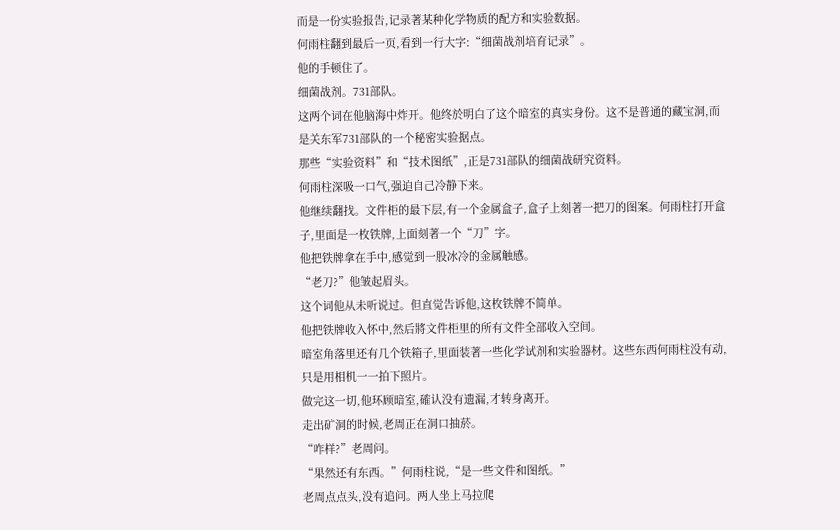而是一份实验报告,记录著某种化学物质的配方和实验数据。
何雨柱翻到最后一页,看到一行大字:“细菌战剂培育记录”。
他的手顿住了。
细菌战剂。731部队。
这两个词在他脑海中炸开。他终於明白了这个暗室的真实身份。这不是普通的藏宝洞,而是关东军731部队的一个秘密实验据点。
那些“实验资料”和“技术图纸”,正是731部队的细菌战研究资料。
何雨柱深吸一口气,强迫自己冷静下来。
他继续翻找。文件柜的最下层,有一个金属盒子,盒子上刻著一把刀的图案。何雨柱打开盒子,里面是一枚铁牌,上面刻著一个“刀”字。
他把铁牌拿在手中,感觉到一股冰冷的金属触感。
“老刀?”他皱起眉头。
这个词他从未听说过。但直觉告诉他,这枚铁牌不简单。
他把铁牌收入怀中,然后將文件柜里的所有文件全部收入空间。
暗室角落里还有几个铁箱子,里面装著一些化学试剂和实验器材。这些东西何雨柱没有动,只是用相机一一拍下照片。
做完这一切,他环顾暗室,確认没有遗漏,才转身离开。
走出矿洞的时候,老周正在洞口抽菸。
“咋样?”老周问。
“果然还有东西。”何雨柱说,“是一些文件和图纸。”
老周点点头,没有追问。两人坐上马拉爬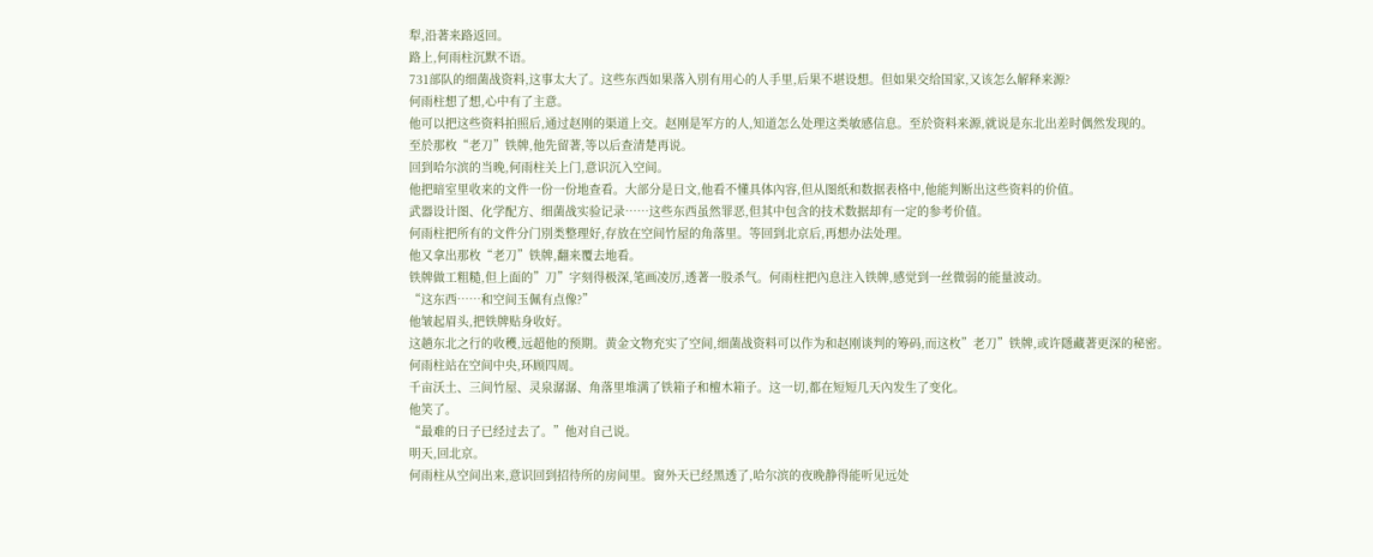犁,沿著来路返回。
路上,何雨柱沉默不语。
731部队的细菌战资料,这事太大了。这些东西如果落入別有用心的人手里,后果不堪设想。但如果交给国家,又该怎么解释来源?
何雨柱想了想,心中有了主意。
他可以把这些资料拍照后,通过赵刚的渠道上交。赵刚是军方的人,知道怎么处理这类敏感信息。至於资料来源,就说是东北出差时偶然发现的。
至於那枚“老刀”铁牌,他先留著,等以后查清楚再说。
回到哈尔滨的当晚,何雨柱关上门,意识沉入空间。
他把暗室里收来的文件一份一份地查看。大部分是日文,他看不懂具体內容,但从图纸和数据表格中,他能判断出这些资料的价值。
武器设计图、化学配方、细菌战实验记录……这些东西虽然罪恶,但其中包含的技术数据却有一定的参考价值。
何雨柱把所有的文件分门別类整理好,存放在空间竹屋的角落里。等回到北京后,再想办法处理。
他又拿出那枚“老刀”铁牌,翻来覆去地看。
铁牌做工粗糙,但上面的”刀”字刻得极深,笔画凌厉,透著一股杀气。何雨柱把內息注入铁牌,感觉到一丝微弱的能量波动。
“这东西……和空间玉佩有点像?”
他皱起眉头,把铁牌贴身收好。
这趟东北之行的收穫,远超他的预期。黄金文物充实了空间,细菌战资料可以作为和赵刚谈判的筹码,而这枚”老刀”铁牌,或许隱藏著更深的秘密。
何雨柱站在空间中央,环顾四周。
千亩沃土、三间竹屋、灵泉潺潺、角落里堆满了铁箱子和檀木箱子。这一切,都在短短几天內发生了变化。
他笑了。
“最难的日子已经过去了。”他对自己说。
明天,回北京。
何雨柱从空间出来,意识回到招待所的房间里。窗外天已经黑透了,哈尔滨的夜晚静得能听见远处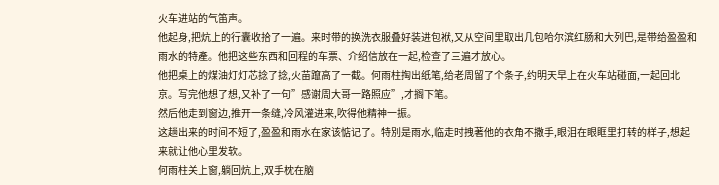火车进站的气笛声。
他起身,把炕上的行囊收拾了一遍。来时带的换洗衣服叠好装进包袱,又从空间里取出几包哈尔滨红肠和大列巴,是带给盈盈和雨水的特產。他把这些东西和回程的车票、介绍信放在一起,检查了三遍才放心。
他把桌上的煤油灯灯芯捻了捻,火苗躥高了一截。何雨柱掏出纸笔,给老周留了个条子,约明天早上在火车站碰面,一起回北京。写完他想了想,又补了一句”感谢周大哥一路照应”,才搁下笔。
然后他走到窗边,推开一条缝,冷风灌进来,吹得他精神一振。
这趟出来的时间不短了,盈盈和雨水在家该惦记了。特別是雨水,临走时拽著他的衣角不撒手,眼泪在眼眶里打转的样子,想起来就让他心里发软。
何雨柱关上窗,躺回炕上,双手枕在脑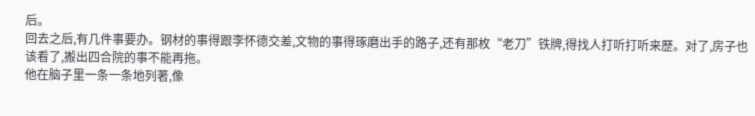后。
回去之后,有几件事要办。钢材的事得跟李怀德交差,文物的事得琢磨出手的路子,还有那枚“老刀”铁牌,得找人打听打听来歷。对了,房子也该看了,搬出四合院的事不能再拖。
他在脑子里一条一条地列著,像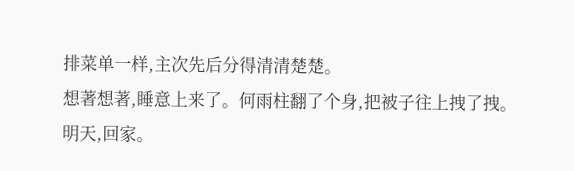排菜单一样,主次先后分得清清楚楚。
想著想著,睡意上来了。何雨柱翻了个身,把被子往上拽了拽。
明天,回家。